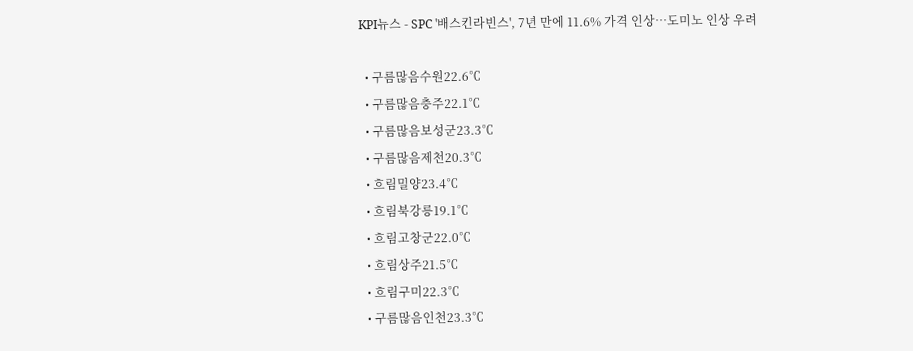KPI뉴스 - SPC '배스킨라빈스', 7년 만에 11.6% 가격 인상…도미노 인상 우려

  • 구름많음수원22.6℃
  • 구름많음충주22.1℃
  • 구름많음보성군23.3℃
  • 구름많음제천20.3℃
  • 흐림밀양23.4℃
  • 흐림북강릉19.1℃
  • 흐림고창군22.0℃
  • 흐림상주21.5℃
  • 흐림구미22.3℃
  • 구름많음인천23.3℃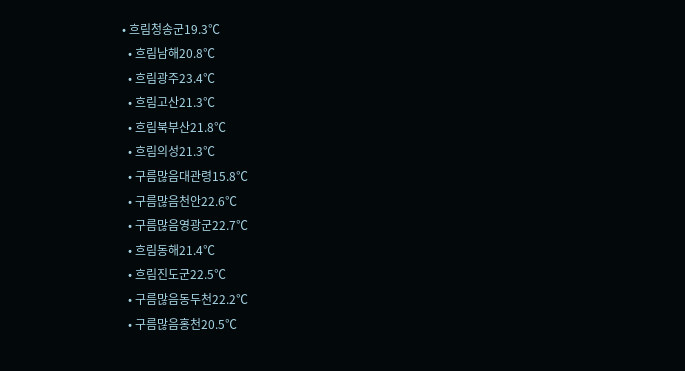• 흐림청송군19.3℃
  • 흐림남해20.8℃
  • 흐림광주23.4℃
  • 흐림고산21.3℃
  • 흐림북부산21.8℃
  • 흐림의성21.3℃
  • 구름많음대관령15.8℃
  • 구름많음천안22.6℃
  • 구름많음영광군22.7℃
  • 흐림동해21.4℃
  • 흐림진도군22.5℃
  • 구름많음동두천22.2℃
  • 구름많음홍천20.5℃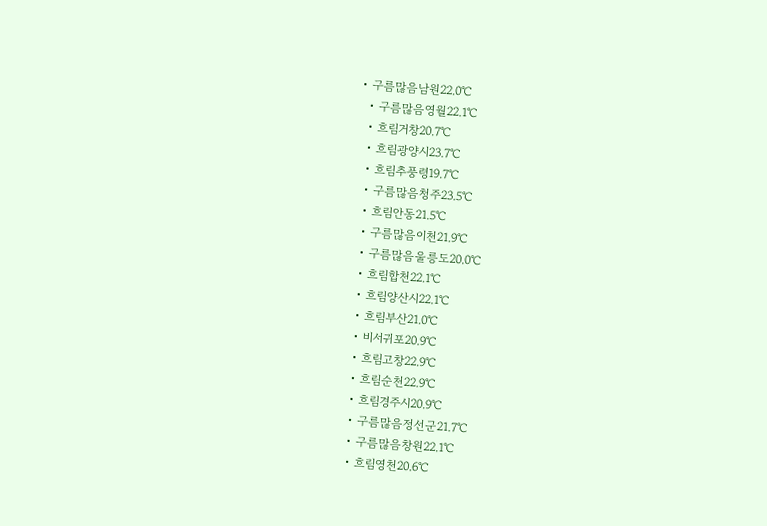• 구름많음남원22.0℃
  • 구름많음영월22.1℃
  • 흐림거창20.7℃
  • 흐림광양시23.7℃
  • 흐림추풍령19.7℃
  • 구름많음청주23.5℃
  • 흐림안동21.5℃
  • 구름많음이천21.9℃
  • 구름많음울릉도20.0℃
  • 흐림합천22.1℃
  • 흐림양산시22.1℃
  • 흐림부산21.0℃
  • 비서귀포20.9℃
  • 흐림고창22.9℃
  • 흐림순천22.9℃
  • 흐림경주시20.9℃
  • 구름많음정선군21.7℃
  • 구름많음창원22.1℃
  • 흐림영천20.6℃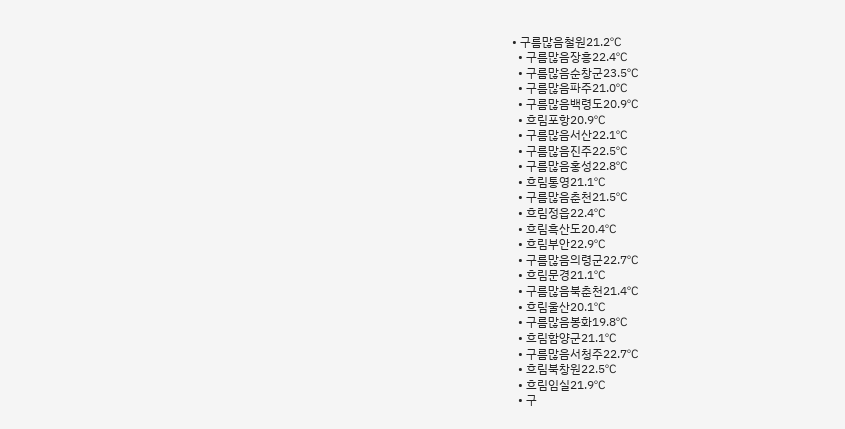• 구름많음철원21.2℃
  • 구름많음장흥22.4℃
  • 구름많음순창군23.5℃
  • 구름많음파주21.0℃
  • 구름많음백령도20.9℃
  • 흐림포항20.9℃
  • 구름많음서산22.1℃
  • 구름많음진주22.5℃
  • 구름많음홍성22.8℃
  • 흐림통영21.1℃
  • 구름많음춘천21.5℃
  • 흐림정읍22.4℃
  • 흐림흑산도20.4℃
  • 흐림부안22.9℃
  • 구름많음의령군22.7℃
  • 흐림문경21.1℃
  • 구름많음북춘천21.4℃
  • 흐림울산20.1℃
  • 구름많음봉화19.8℃
  • 흐림함양군21.1℃
  • 구름많음서청주22.7℃
  • 흐림북창원22.5℃
  • 흐림임실21.9℃
  • 구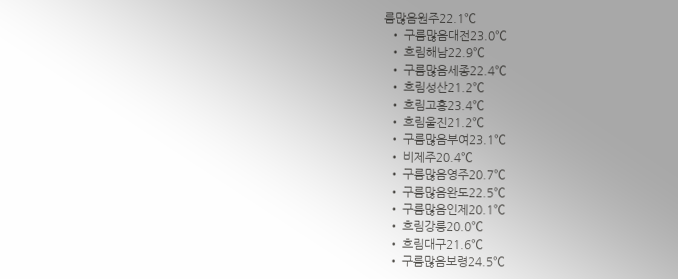름많음원주22.1℃
  • 구름많음대전23.0℃
  • 흐림해남22.9℃
  • 구름많음세종22.4℃
  • 흐림성산21.2℃
  • 흐림고흥23.4℃
  • 흐림울진21.2℃
  • 구름많음부여23.1℃
  • 비제주20.4℃
  • 구름많음영주20.7℃
  • 구름많음완도22.5℃
  • 구름많음인제20.1℃
  • 흐림강릉20.0℃
  • 흐림대구21.6℃
  • 구름많음보령24.5℃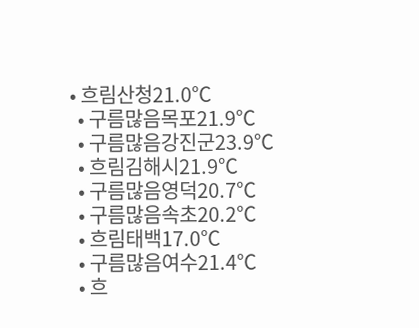• 흐림산청21.0℃
  • 구름많음목포21.9℃
  • 구름많음강진군23.9℃
  • 흐림김해시21.9℃
  • 구름많음영덕20.7℃
  • 구름많음속초20.2℃
  • 흐림태백17.0℃
  • 구름많음여수21.4℃
  • 흐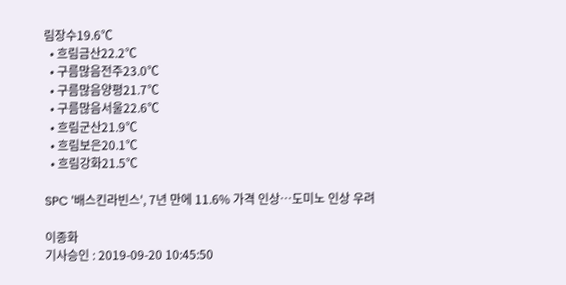림장수19.6℃
  • 흐림금산22.2℃
  • 구름많음전주23.0℃
  • 구름많음양평21.7℃
  • 구름많음서울22.6℃
  • 흐림군산21.9℃
  • 흐림보은20.1℃
  • 흐림강화21.5℃

SPC '배스킨라빈스', 7년 만에 11.6% 가격 인상…도미노 인상 우려

이종화
기사승인 : 2019-09-20 10:45:50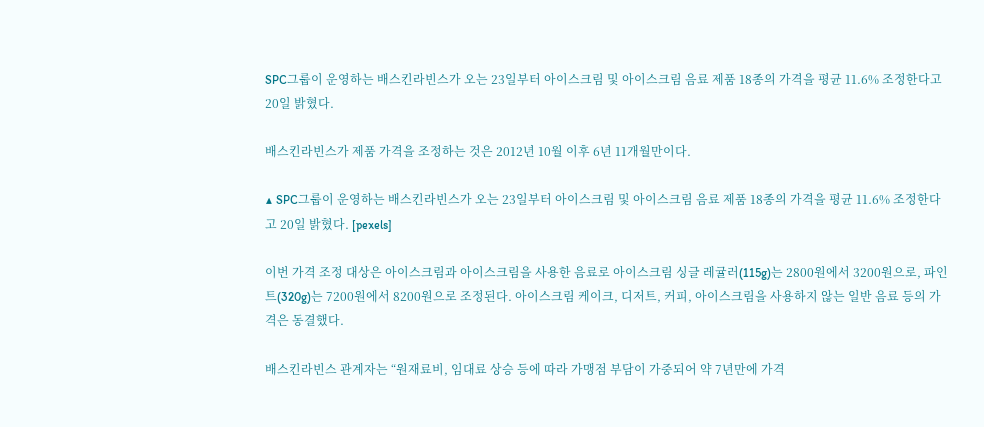SPC그룹이 운영하는 배스킨라빈스가 오는 23일부터 아이스크림 및 아이스크림 음료 제품 18종의 가격을 평균 11.6% 조정한다고 20일 밝혔다.

배스킨라빈스가 제품 가격을 조정하는 것은 2012년 10월 이후 6년 11개월만이다.

▲ SPC그룹이 운영하는 배스킨라빈스가 오는 23일부터 아이스크림 및 아이스크림 음료 제품 18종의 가격을 평균 11.6% 조정한다고 20일 밝혔다. [pexels]

이번 가격 조정 대상은 아이스크림과 아이스크림을 사용한 음료로 아이스크림 싱글 레귤러(115g)는 2800원에서 3200원으로, 파인트(320g)는 7200원에서 8200원으로 조정된다. 아이스크림 케이크, 디저트, 커피, 아이스크림을 사용하지 않는 일반 음료 등의 가격은 동결했다.

배스킨라빈스 관계자는 “원재료비, 임대료 상승 등에 따라 가맹점 부담이 가중되어 약 7년만에 가격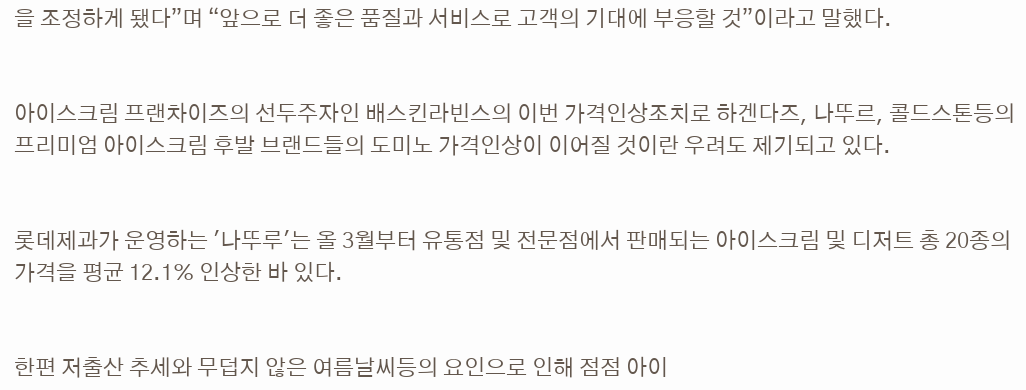을 조정하게 됐다”며 “앞으로 더 좋은 품질과 서비스로 고객의 기대에 부응할 것”이라고 말했다.


아이스크림 프랜차이즈의 선두주자인 배스킨라빈스의 이번 가격인상조치로 하겐다즈, 나뚜르, 콜드스톤등의 프리미엄 아이스크림 후발 브랜드들의 도미노 가격인상이 이어질 것이란 우려도 제기되고 있다.


롯데제과가 운영하는 '나뚜루'는 올 3월부터 유통점 및 전문점에서 판매되는 아이스크림 및 디저트 총 20종의 가격을 평균 12.1% 인상한 바 있다.


한편 저출산 추세와 무덥지 않은 여름날씨등의 요인으로 인해 점점 아이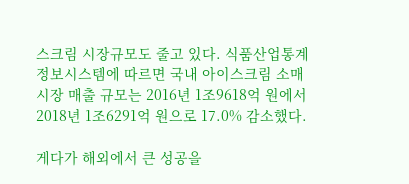스크림 시장규모도 줄고 있다. 식품산업통계정보시스템에 따르면 국내 아이스크림 소매 시장 매출 규모는 2016년 1조9618억 원에서 2018년 1조6291억 원으로 17.0% 감소했다.

게다가 해외에서 큰 성공을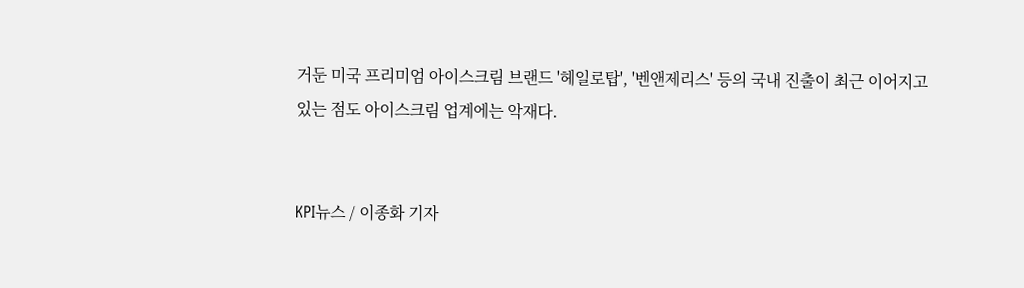거둔 미국 프리미엄 아이스크림 브랜드 '헤일로탑', '벤앤제리스' 등의 국내 진출이 최근 이어지고 있는 점도 아이스크림 업계에는 악재다.


KPI뉴스 / 이종화 기자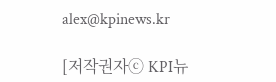alex@kpinews.kr

[저작권자ⓒ KPI뉴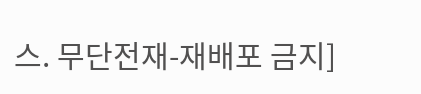스. 무단전재-재배포 금지]